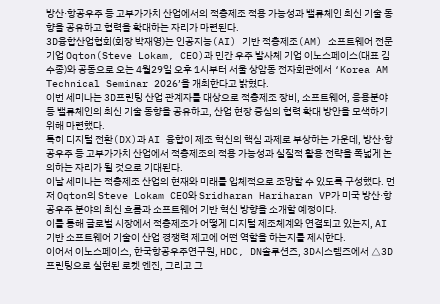방산·항공우주 등 고부가가치 산업에서의 적층제조 적용 가능성과 밸류체인 최신 기술 동향을 공유하고 협력을 확대하는 자리가 마련된다.
3D융합산업협회(회장 박재영)는 인공지능(AI) 기반 적층제조(AM) 소프트웨어 전문기업 Oqton(Steve Lokam, CEO)과 민간 우주 발사체 기업 이노스페이스(대표 김수종)와 공동으로 오는 4월29일 오후 1시부터 서울 상암동 전자회관에서 ‘Korea AM Technical Seminar 2026’을 개최한다고 밝혔다.
이번 세미나는 3D프린팅 산업 관계자를 대상으로 적층제조 장비, 소프트웨어, 응용분야 등 밸류체인의 최신 기술 동향을 공유하고, 산업 현장 중심의 협력 확대 방안을 모색하기 위해 마련했다.
특히 디지털 전환(DX)과 AI 융합이 제조 혁신의 핵심 과제로 부상하는 가운데, 방산·항공우주 등 고부가가치 산업에서 적층제조의 적용 가능성과 실질적 활용 전략을 폭넓게 논의하는 자리가 될 것으로 기대된다.
이날 세미나는 적층제조 산업의 현재와 미래를 입체적으로 조망할 수 있도록 구성했다. 먼저 Oqton의 Steve Lokam CEO와 Sridharan Hariharan VP가 미국 방산·항공우주 분야의 최신 흐름과 소프트웨어 기반 혁신 방향을 소개할 예정이다.
이를 통해 글로벌 시장에서 적층제조가 어떻게 디지털 제조체계와 연결되고 있는지, AI 기반 소프트웨어 기술이 산업 경쟁력 제고에 어떤 역할을 하는지를 제시한다.
이어서 이노스페이스, 한국항공우주연구원, HDC, DN솔루션즈, 3D시스템즈에서 △3D프린팅으로 실현된 로켓 엔진, 그리고 그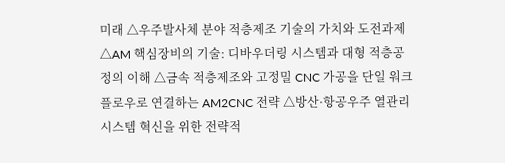미래 △우주발사체 분야 적층제조 기술의 가치와 도전과제 △AM 핵심장비의 기술: 디바우더링 시스템과 대형 적층공정의 이해 △금속 적층제조와 고정밀 CNC 가공을 단일 워크플로우로 연결하는 AM2CNC 전략 △방산·항공우주 열관리 시스템 혁신을 위한 전략적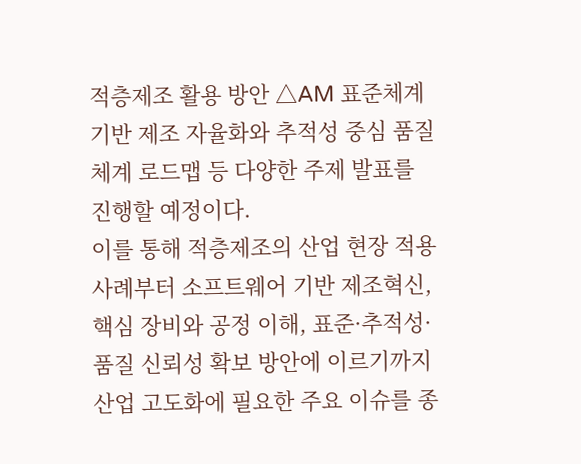적층제조 활용 방안 △AM 표준체계 기반 제조 자율화와 추적성 중심 품질체계 로드맵 등 다양한 주제 발표를 진행할 예정이다.
이를 통해 적층제조의 산업 현장 적용 사례부터 소프트웨어 기반 제조혁신, 핵심 장비와 공정 이해, 표준·추적성·품질 신뢰성 확보 방안에 이르기까지 산업 고도화에 필요한 주요 이슈를 종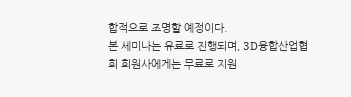합적으로 조명할 예정이다.
본 세미나는 유료로 진행되며, 3D융합산업협회 회원사에게는 무료로 지원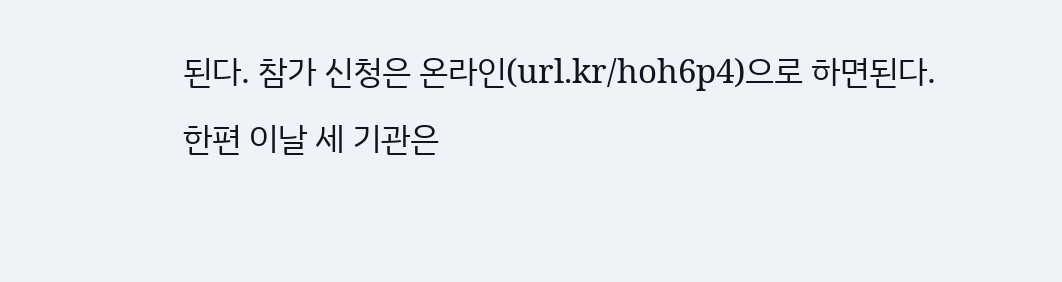된다. 참가 신청은 온라인(url.kr/hoh6p4)으로 하면된다.
한편 이날 세 기관은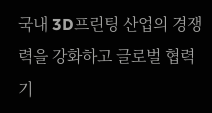국내 3D프린팅 산업의 경쟁력을 강화하고 글로벌 협력 기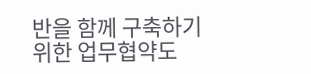반을 함께 구축하기 위한 업무협약도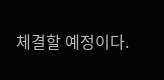체결할 예정이다.